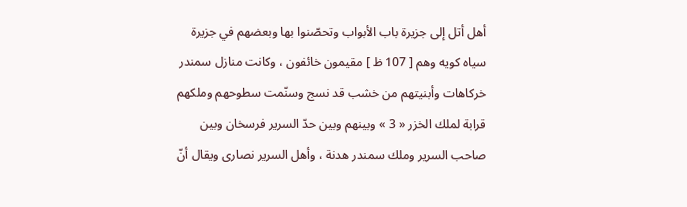أهل أتل إلى جزيرة باب الأبواب وتحصّنوا بها وبعضهم في جزيرة سياه كويه وهم [ 107 ظ ] مقيمون خائفون ، وكانت منازل سمندر خركاهات وأبنيتهم من خشب قد نسج وسنّمت سطوحهم وملكهم قرابة لملك الخزر « 3 » وبينهم وبين حدّ السرير فرسخان وبين صاحب السرير وملك سمندر هدنة ، وأهل السرير نصارى ويقال أنّ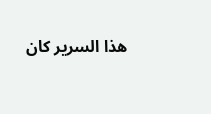هذا السرير كان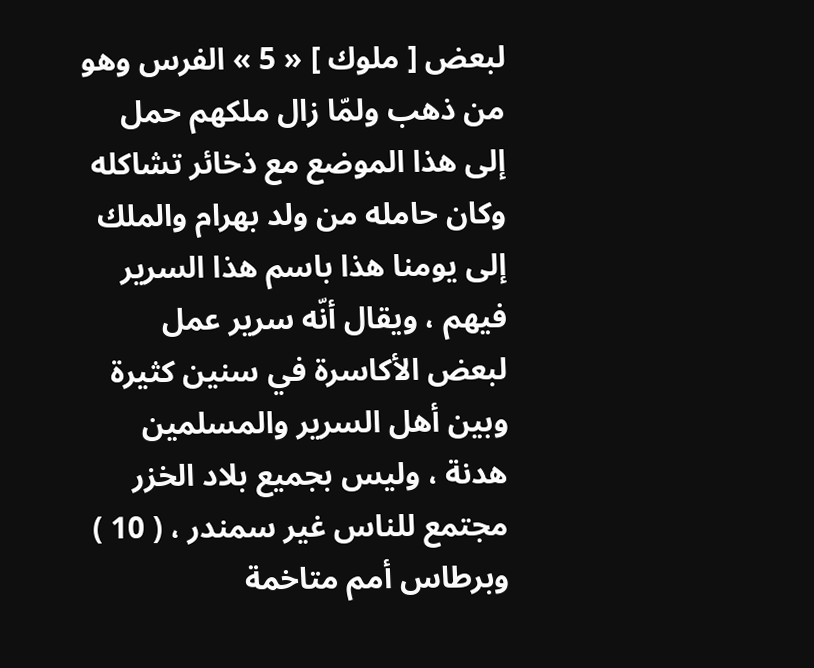لبعض [ ملوك ] « 5 » الفرس وهو من ذهب ولمّا زال ملكهم حمل إلى هذا الموضع مع ذخائر تشاكله وكان حامله من ولد بهرام والملك إلى يومنا هذا باسم هذا السرير فيهم ، ويقال أنّه سرير عمل لبعض الأكاسرة في سنين كثيرة وبين أهل السرير والمسلمين هدنة ، وليس بجميع بلاد الخزر مجتمع للناس غير سمندر ، ( 10 ) وبرطاس أمم متاخمة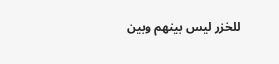للخزر ليس بينهم وبين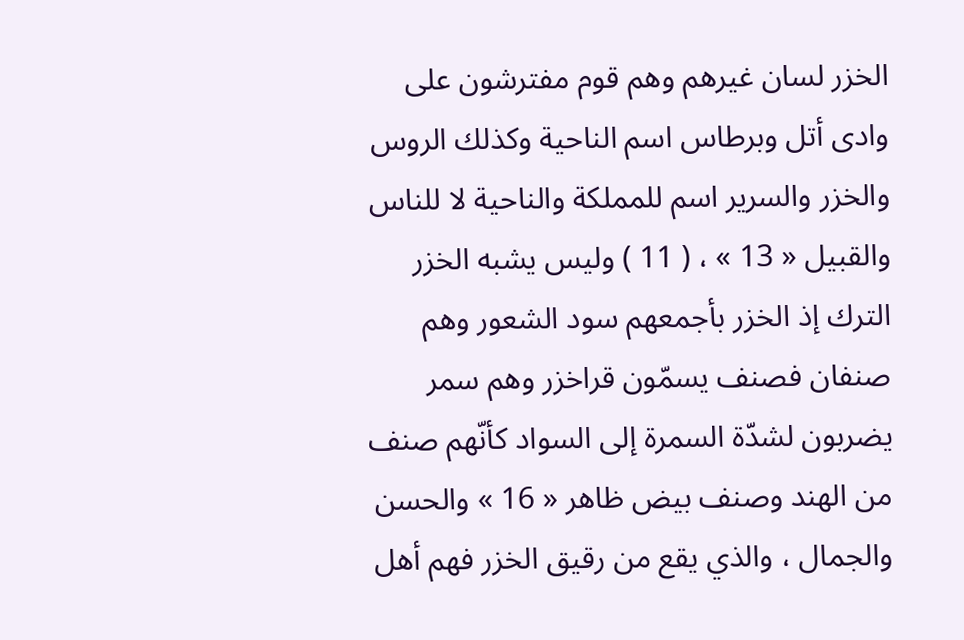الخزر لسان غيرهم وهم قوم مفترشون على وادى أتل وبرطاس اسم الناحية وكذلك الروس والخزر والسرير اسم للمملكة والناحية لا للناس والقبيل « 13 » ، ( 11 ) وليس يشبه الخزر الترك إذ الخزر بأجمعهم سود الشعور وهم صنفان فصنف يسمّون قراخزر وهم سمر يضربون لشدّة السمرة إلى السواد كأنّهم صنف من الهند وصنف بيض ظاهر « 16 » والحسن والجمال ، والذي يقع من رقيق الخزر فهم أهل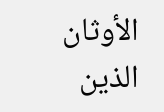الأوثان الذين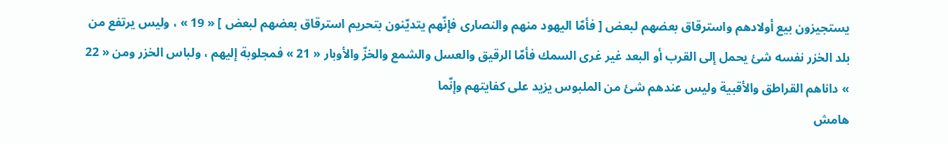يستجيزون بيع أولادهم واسترقاق بعضهم لبعض [ فأمّا اليهود منهم والنصارى فإنّهم يتديّنون بتحريم استرقاق بعضهم لبعض ] « 19 » ، وليس يرتفع من بلد الخزر نفسه شئ يحمل إلى القرب أو البعد غير غرى السمك فأمّا الرقيق والعسل والشمع والخزّ والأوبار « 21 » فمجلوبة إليهم ، ولباس الخزر ومن « 22 » داناهم القراطق والأقبية وليس عندهم شئ من الملبوس يزيد على كفايتهم وإنّما
هامش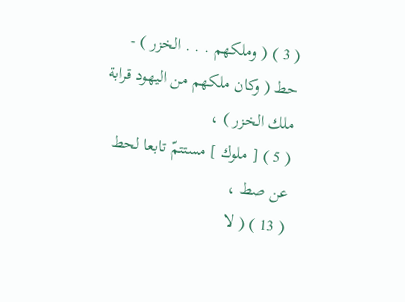( 3 ) ( وملكهم . . . الخزر ) - حط ( وكان ملكهم من اليهود قرابة ملك الخزر ) ،
( 5 ) [ ملوك ] مستتمّ تابعا لحط عن صط ،
( 13 ) ( لا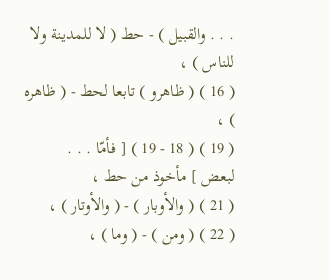. . . والقبيل ) - حط ( لا للمدينة ولا للناس ) ،
( 16 ) ( ظاهرو ) تابعا لحط - ( ظاهره ) ،
( 19 ) ( 18 - 19 ) [ فأمّا . . .
لبعض ] مأخوذ من حط ،
( 21 ) ( والأوبار ) - ( والأوتار ) ،
( 22 ) ( ومن ) - ( وما ) ،